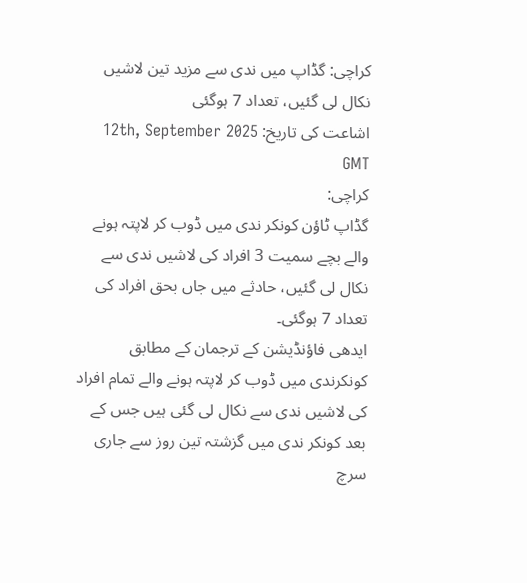کراچی: گڈاپ میں ندی سے مزید تین لاشیں نکال لی گئیں، تعداد 7 ہوگئی
اشاعت کی تاریخ: 12th, September 2025 GMT
کراچی:
گڈاپ ٹاؤن کونکر ندی میں ڈوب کر لاپتہ ہونے والے بچے سمیت 3 افراد کی لاشیں ندی سے نکال لی گئیں، حادثے میں جاں بحق افراد کی تعداد 7 ہوگئی۔
ایدھی فاؤنڈیشن کے ترجمان کے مطابق کونکرندی میں ڈوب کر لاپتہ ہونے والے تمام افراد کی لاشیں ندی سے نکال لی گئی ہیں جس کے بعد کونکر ندی میں گزشتہ تین روز سے جاری سرچ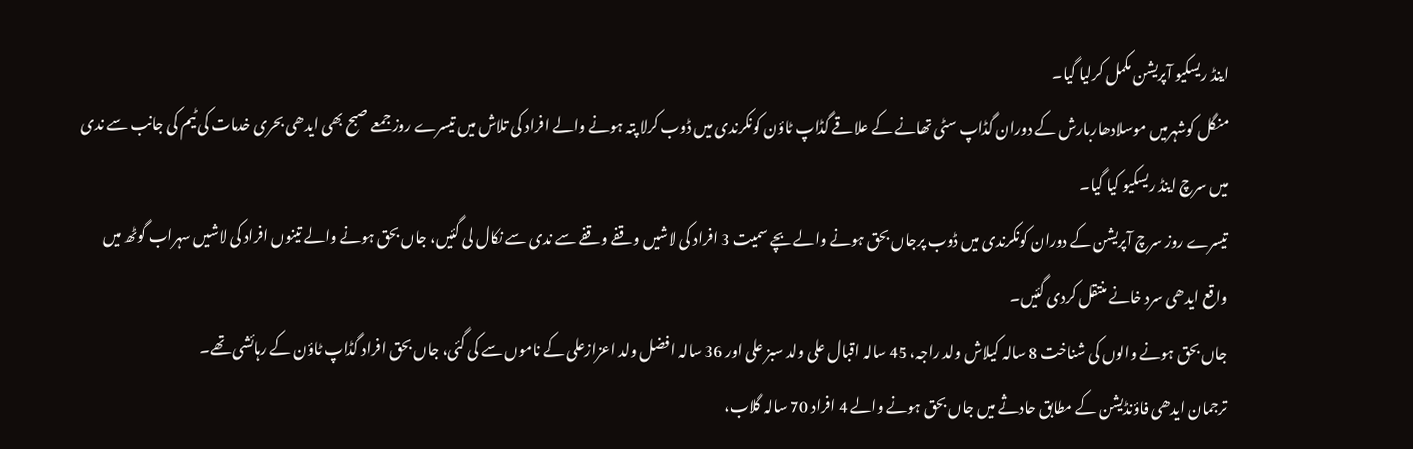اینڈ ریسکیو آپریشن مکمل کرلیا گیا۔
منگل کوشہرمیں موسلادھاربارش کے دوران گڈاپ سٹی تھانے کے علاقے گڈاپ ٹاؤن کونکرندی میں ڈوب کرلا پتہ ہونے والے افراد کی تلاش میں تیسرے روز جمعے صبح بھی ایدھی بحری خدمات کی ٹیم کی جانب سے ندی میں سرچ اینڈ ریسکیو کیا گیا۔
تیسرے روز سرچ آپریشن کے دوران کونکرندی میں ڈوب پرجاں بحق ہونے والے بچے سمیت 3 افراد کی لاشیں وقفے وقفے سے ندی سے نکال لی گئیں، جاں بحق ہونے والے تینوں افراد کی لاشیں سہراب گوٹھ میں واقع ایدھی سرد خانے منتقل کردی گئیں۔
جاں بحق ہونے والوں کی شناخت 8 سالہ کیلاش ولد راجہ، 45 سالہ اقبال علی ولد سبز علی اور 36 سالہ افضل ولد اعزازعلی کے ناموں سے کی گئی، جاں بحق افراد گڈاپ ٹاؤن کے رہائشی تھے۔
ترجمان ایدھی فاؤنڈیشن کے مطابق حادثے میں جاں بحق ہونے والے 4 افراد 70 سالہ گلاب،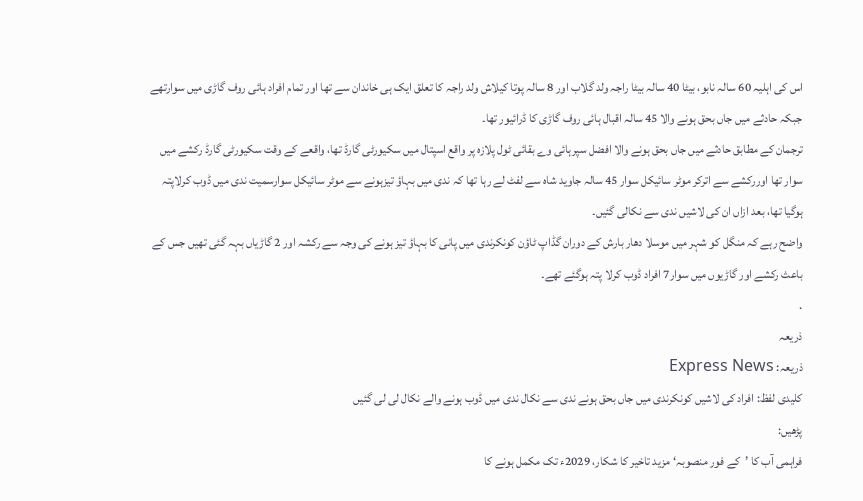اس کی اہلیہ 60 سالہ نابو، بیٹا 40 سالہ بیٹا راجہ ولد گلاب اور 8 سالہ پوتا کیلاش ولد راجہ کا تعلق ایک ہی خاندان سے تھا اور تمام افراد ہائی روف گاڑی میں سوارتھے جبکہ حادثے میں جاں بحق ہونے والا 45 سالہ اقبال ہائی روف گاڑی کا ڈرائیور تھا۔
ترجمان کے مطابق حادثے میں جاں بحق ہونے والا افضل سپرہائی وے بقائی ٹول پلازہ پر واقع اسپتال میں سکیورٹی گارڈ تھا، واقعے کے وقت سکیورٹی گارڈ رکشے میں سوار تھا اوررکشے سے اترکر موٹر سائیکل سوار 45 سالہ جاوید شاہ سے لفٹ لے رہا تھا کہ ندی میں بہاؤ تیزہونے سے موٹر سائیکل سوارسمیت ندی میں ڈوب کرلاپتہ ہوگیا تھا، بعد ازاں ان کی لاشیں ندی سے نکالی گئیں۔
واضح رہے کہ منگل کو شہر میں موسلا دھار بارش کے دوران گڈاپ ٹاؤن کونکرندی میں پانی کا بہاؤ تیز ہونے کی وجہ سے رکشہ اور 2 گاڑیاں بہہ گئی تھیں جس کے باعث رکشے اور گاڑیوں میں سوار7 افراد ڈوب کرلا پتہ ہوگئے تھے۔
.
ذریعہ
ذریعہ: Express News
کلیدی لفظ: افراد کی لاشیں کونکرندی میں جاں بحق ہونے ندی سے نکال ندی میں ڈوب ہونے والے نکال لی لی گئیں
پڑھیں:
فراہمی آب کا ’کے فور منصوبہ‘ مزید تاخیر کا شکار، 2029ء تک مکمل ہونے کا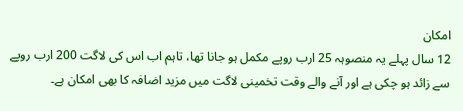امکان
12 سال پہلے یہ منصوہہ 25 ارب روپے مکمل ہو جانا تھا، تاہم اب اس کی لاگت 200 ارب روپے سے زائد ہو چکی ہے اور آنے والے وقت تخمینی لاگت میں مزید اضافہ کا بھی امکان ہے۔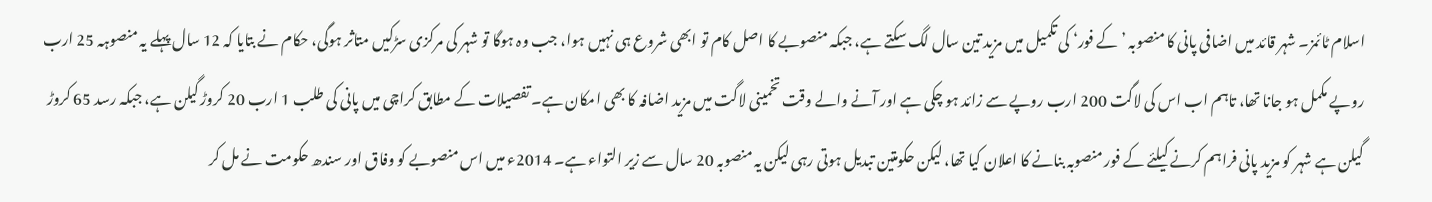اسلام ٹائمز۔ شہر قائد میں اضافی پانی کا منصوبہ ’کے فور‘ کی تکمیل میں مزید تین سال لگ سکتے ہے، جبکہ منصوبے کا اصل کام تو ابھی شروع ہی نہیں ہوا، جب وہ ہوگا تو شہر کی مرکزی سڑکیں متاثر ہوگی، حکام نے بتایا کہ 12 سال پہلے یہ منصوہہ 25 ارب روپے مکمل ہو جانا تھا، تاہم اب اس کی لاگت 200 ارب روپے سے زائد ہو چکی ہے اور آنے والے وقت تخمینی لاگت میں مزید اضافہ کا بھی امکان ہے۔ تفصیلات کے مطابق کراچی میں پانی کی طلب 1 ارب 20 کروڑ گیلن ہے، جبکہ رسد 65 کروڑ گیلن ہے شہر کو مزید پانی فراہم کرنے کیلئے کے فور منصوبہ بنانے کا اعلان کیا تھا، لیکن حکومتین تبدیل ہوتی رہی لیکن یہ منصوبہ 20 سال سے زیر التواء ہے۔ 2014ء میں اس منصوبے کو وفاق اور سندھ حکومت نے مل کر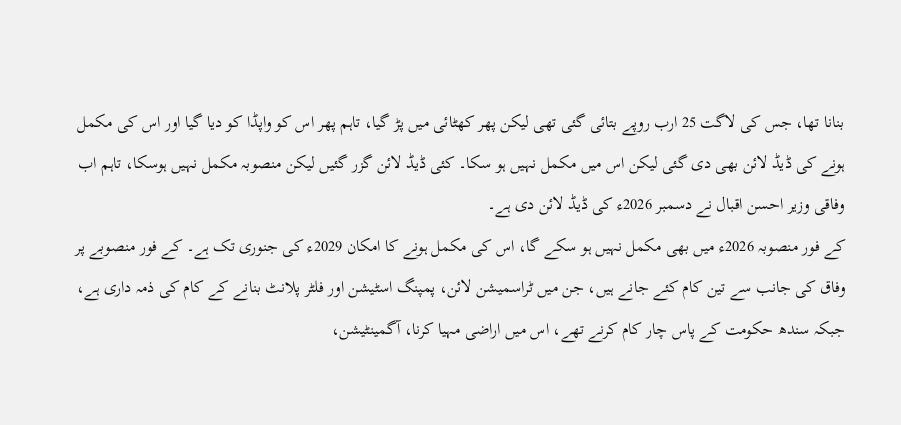بنانا تھا، جس کی لاگت 25 ارب روپے بتائی گئی تھی لیکن پھر کھٹائی میں پڑ گیا، تاہم پھر اس کو واپڈا کو دیا گیا اور اس کی مکمل ہونے کی ڈیڈ لائن بھی دی گئی لیکن اس میں مکمل نہیں ہو سکا۔ کئی ڈیڈ لائن گزر گئیں لیکن منصوبہ مکمل نہیں ہوسکا، تاہم اب وفاقی وزیر احسن اقبال نے دسمبر 2026ء کی ڈیڈ لائن دی ہے۔
کے فور منصوبہ 2026ء میں بھی مکمل نہیں ہو سکے گا، اس کی مکمل ہونے کا امکان 2029ء کی جنوری تک ہے۔ کے فور منصوبے پر وفاق کی جانب سے تین کام کئے جانے ہیں، جن میں ٹراسمیشن لائن، پمپنگ اسٹیشن اور فلٹر پلانٹ بنانے کے کام کی ذمہ داری ہے، جبکہ سندھ حکومت کے پاس چار کام کرنے تھے، اس میں اراضی مہیا کرنا، آگمینٹیشن،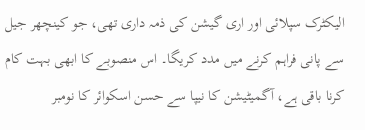الیکٹرک سپلائی اور اری گیشن کی ذمہ داری تھی، جو کینچھر جیل سے پانی فراہم کرنے میں مدد کریگا۔ اس منصوبے کا ابھی بہت کام کرنا باقی ہے، آگمیٹیشن کا نیپا سے حسن اسکوائر کا نومبر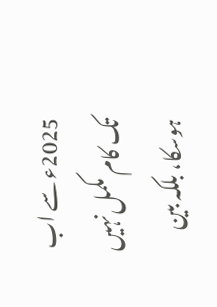2025ء سے اب تک کام مکمل نہیں ہوسکا، بلکہ بین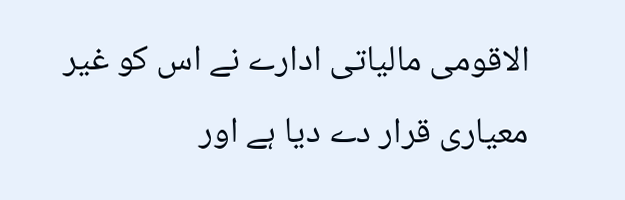الاقومی مالیاتی ادارے نے اس کو غیر معیاری قرار دے دیا ہے اور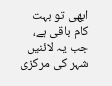ابھی تو بہت کام باقی ہے، جب یہ لائنیں شہر کی مرکزی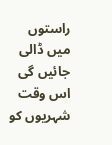راستوں میں ڈالی جائیں گی اس وقت شہریوں کو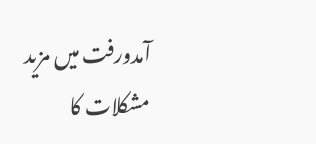آمدورفت میں مزید مشکلات کا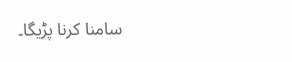سامنا کرنا پڑیگا۔